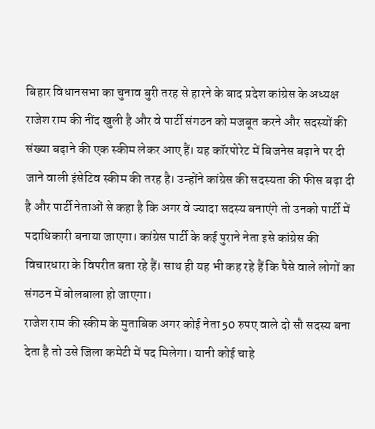बिहार विधानसभा का चुनाव बुरी तरह से हारने के बाद प्रदेश कांग्रेस के अध्यक्ष राजेश राम की नींद खुली है और वे पार्टी संगठन को मजबूत करने और सदस्यों की संख्या बढ़ाने की एक स्कीम लेकर आए हैं। यह कॉरपोरेट में बिजनेस बढ़ाने पर दी जाने वाली इंसेटिव स्कीम की तरह है। उन्होंने कांग्रेस की सदस्यता की फीस बढ़ा दी है और पार्टी नेताओं से कहा है कि अगर वे ज्यादा सदस्य बनाएंगे तो उनको पार्टी में पदाधिकारी बनाया जाएगा। कांग्रेस पार्टी के कई पुराने नेता इसे कांग्रेस की विचारधारा के विपरीत बता रहे हैं। साथ ही यह भी कह रहे हैं कि पैसे वाले लोगों का संगठन में बोलबाला हो जाएगा।
राजेश राम की स्कीम के मुताबिक अगर कोई नेता 50 रुपए वाले दो सौ सदस्य बना देता है तो उसे जिला कमेटी में पद मिलेगा। यानी कोई चाहे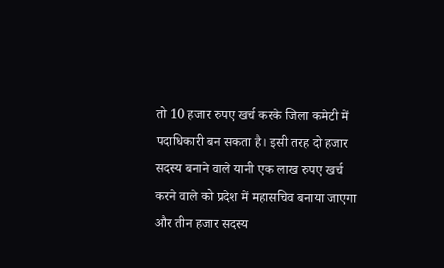तो 10 हजार रुपए खर्च करके जिला कमेटी में पदाधिकारी बन सकता है। इसी तरह दो हजार सदस्य बनाने वाले यानी एक लाख रुपए खर्च करने वाले को प्रदेश में महासचिव बनाया जाएगा और तीन हजार सदस्य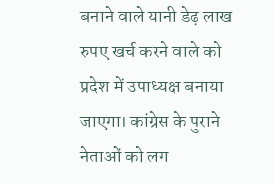बनाने वाले यानी डेढ़ लाख रुपए खर्च करने वाले को प्रदेश में उपाध्यक्ष बनाया जाएगा। कांग्रेस के पुराने नेताओं को लग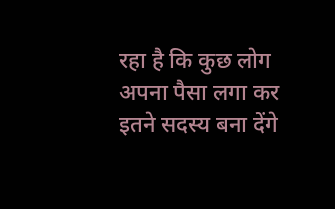रहा है कि कुछ लोग अपना पैसा लगा कर इतने सदस्य बना देंगे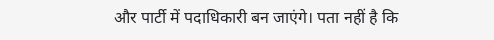और पार्टी में पदाधिकारी बन जाएंगे। पता नहीं है कि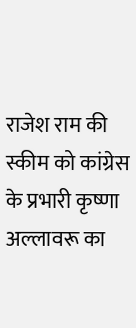राजेश राम की स्कीम को कांग्रेस के प्रभारी कृष्णा अल्लावरू का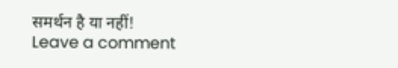समर्थन है या नहीं!
Leave a comment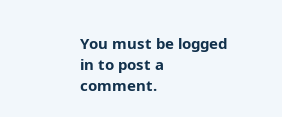You must be logged in to post a comment.